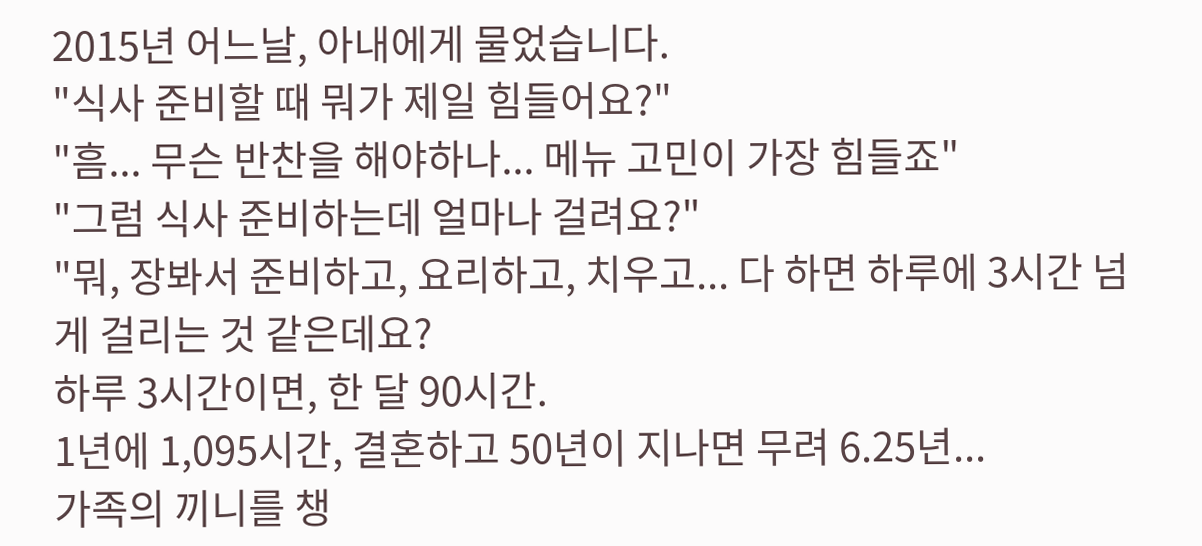2015년 어느날, 아내에게 물었습니다.
"식사 준비할 때 뭐가 제일 힘들어요?"
"흠... 무슨 반찬을 해야하나... 메뉴 고민이 가장 힘들죠"
"그럼 식사 준비하는데 얼마나 걸려요?"
"뭐, 장봐서 준비하고, 요리하고, 치우고... 다 하면 하루에 3시간 넘게 걸리는 것 같은데요?
하루 3시간이면, 한 달 90시간.
1년에 1,095시간, 결혼하고 50년이 지나면 무려 6.25년...
가족의 끼니를 챙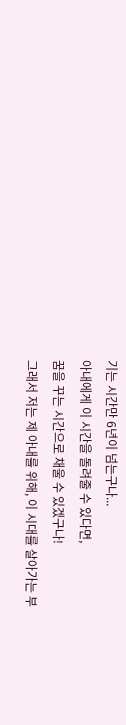기는 시간만 6년이 넘는구나...
아내에게 이 시간을 돌려줄 수 있다면,
꿈을 꾸는 시간으로 채울 수 있겠구나!
그래서 저는 제 아내를 위해, 이 시대를 살아가는 부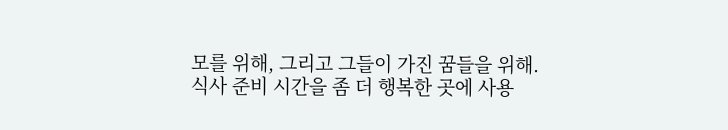모를 위해, 그리고 그들이 가진 꿈들을 위해.
식사 준비 시간을 좀 더 행복한 곳에 사용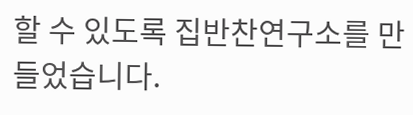할 수 있도록 집반찬연구소를 만들었습니다.